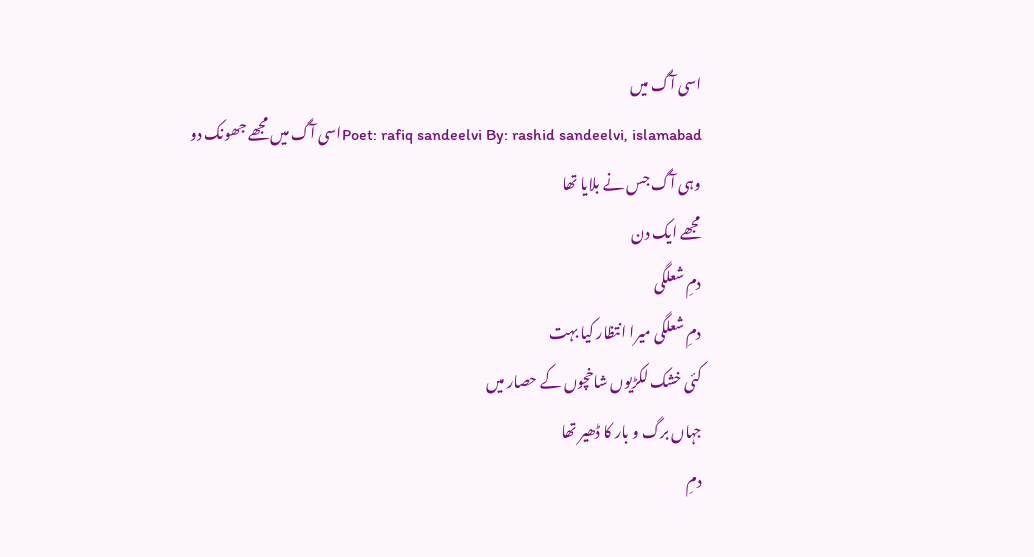اسی آگ میں
Poet: rafiq sandeelvi By: rashid sandeelvi, islamabadاسی آگ میں مجھے جھونک دو
وہی آگ جس نے بلایا تھا
مجھے ایک دن
دمِ شعلگی
دمِ شعلگی میرا انتظار کیا بہت
کئی خشک لکڑیوں شاخچوں کے حصار میں
جہاں برگ و بار کا ڈھیر تھا
دمِ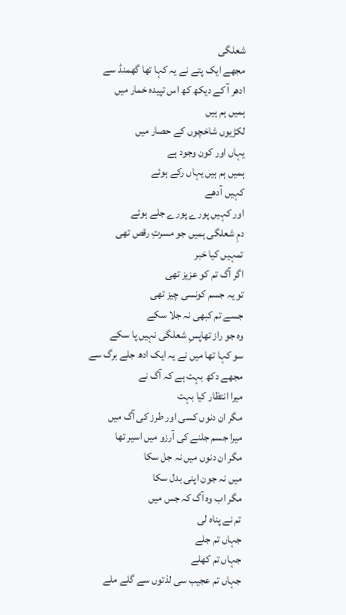شعلگی
مجھے ایک پتے نے یہ کہا تھا گھمنڈ سے
ادھر آ کے دیکھ کھ اس تپیدہ خمار میں
ہمیں ہم ہیں
لکڑیوں شاخچوں کے حصار میں
یہاں اور کون وجود ہے
ہمیں ہم ہیں یہاں رکے ہوئے
کہیں آدھے
اور کہیں پورے پورے جلے ہوئے
دمِ شعلگی ہمیں جو مسرتِ رقص تھی
تمہیں کیا خبر
اگر آگ تم کو عزیز تھی
تو یہ جسم کونسی چیز تھی
جسے تم کبھی نہ جلا سکے
وہ جو راز تھاپسِ شعلگی نہیں پا سکے
سو کہا تھا میں نے یہ ایک ادھ جلے برگ سے
مجھے دکھ بہت ہے کہ آگ نے
میرا انتظار کیا بہت
مگر ان دنوں کسی اور طرز کی آگ میں
میرا جسم جلنے کی آرزو میں اسیر تھا
مگر ان دنوں میں نہ جل سکا
میں نہ جون اپنی بدل سکا
مگر اب وہ آگ کہ جس میں
تم نے پناہ لی
جہاں تم جلے
جہاں تم کھلے
جہاں تم عجیب سی لذتوں سے گلے ملے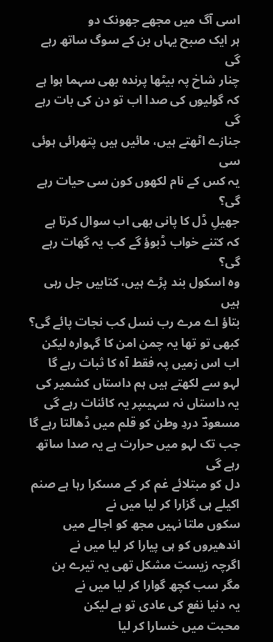اسی آگ میں مجھے جھونک دو
ہر ایک صبح یہاں بن کے سوگ ساتھ رہے گی
چنار شاخ پہ بیٹھا پرندہ بھی سہما ہوا ہے
کہ گولیوں کی صدا اب تو دن کی بات رہے گی
جنازے اٹھتے ہیں، مائیں ہیں پتھرائی ہوئی سی
یہ کس کے نام لکھوں کون سی حیات رہے گی؟
جھیلِ ڈل کا پانی بھی اب سوال کرتا ہے
کہ کتنے خواب ڈبوؤ گے کب یہ گھات رہے گی؟
وہ اسکول بند پڑے ہیں، کتابیں جل رہی ہیں
بتاؤ اے مرے رب نسل کب نجات پائے گی؟
کبھی تو تھا یہ چمن امن کا گہوارہ لیکن
اب اس زمیں پہ فقط آہ کا ثبات رہے گا
لہو سے لکھتے ہیں ہم داستاں کشمیر کی
یہ داستاں نہ سہیںپر یہ کائنات رہے گی
مسعودؔ دردِ وطن کو قلم میں ڈھالتا رہے گا
جب تک لہو میں حرارت ہے یہ صدا ساتھ رہے گی
دل کو مبتلائے غم کر کے مسکرا رہا ہے صنم
اکیلے ہی گزارا کر لیا میں نے
سکوں ملتا نہیں مجھ کو اجالے میں
اندھیروں کو ہی پیارا کر لیا میں نے
اگرچہ زیست مشکل تھی یہ تیرے بن
مگر سب کچھ گوارا کر لیا میں نے
یہ دنیا نفع کی عادی تو ہے لیکن
محبت میں خسارا کر لیا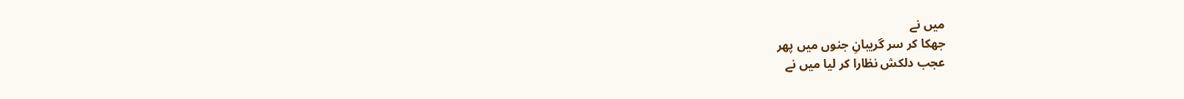میں نے
جھکا کر سر گریبانِ جنوں میں پھر
عجب دلکش نظارا کر لیا میں نے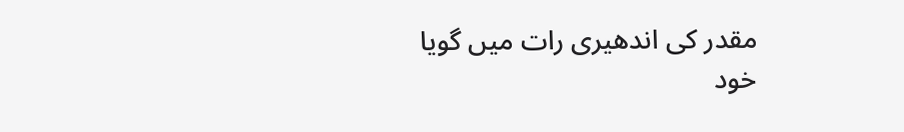مقدر کی اندھیری رات میں گویا
خود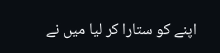اپنے کو ستارا کر لیا میں نے